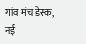गांव मंच डेस्क, नई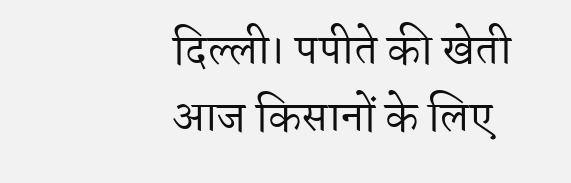दिल्ली। पपीते की खेती आज किसानों के लिए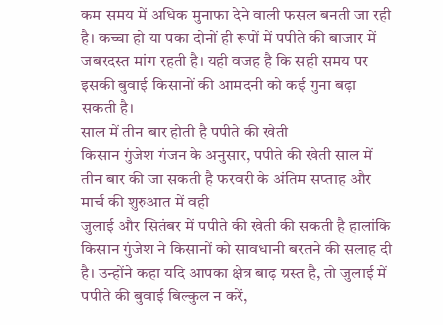कम समय में अधिक मुनाफा देने वाली फसल बनती जा रही है। कच्चा हो या पका दोनों ही रूपों में पपीते की बाजार में जबरदस्त मांग रहती है। यही वजह है कि सही समय पर इसकी बुवाई किसानों की आमदनी को कई गुना बढ़ा सकती है।
साल में तीन बार होती है पपीते की खेती
किसान गुंजेश गंजन के अनुसार, पपीते की खेती साल में तीन बार की जा सकती है फरवरी के अंतिम सप्ताह और मार्च की शुरुआत में वही
जुलाई और सितंबर में पपीते की खेती की सकती है हालांकि किसान गुंजेश ने किसानों को सावधानी बरतने की सलाह दी है। उन्होंने कहा यदि आपका क्षेत्र बाढ़ ग्रस्त है, तो जुलाई में पपीते की बुवाई बिल्कुल न करें,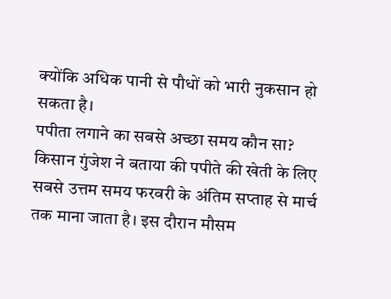क्योंकि अधिक पानी से पौधों को भारी नुकसान हो सकता है।
पपीता लगाने का सबसे अच्छा समय कौन सा?
किसान गुंजेश ने बताया की पपीते की खेती के लिए सबसे उत्तम समय फरवरी के अंतिम सप्ताह से मार्च तक माना जाता है। इस दौरान मौसम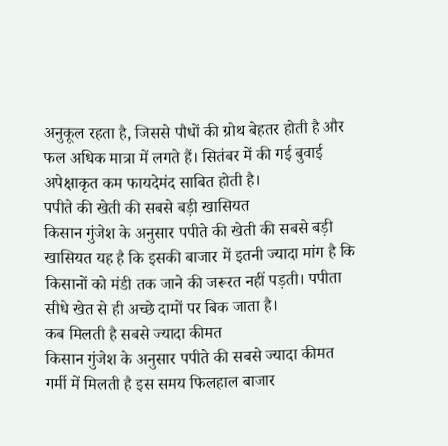अनुकूल रहता है, जिससे पौधों की ग्रोथ बेहतर होती है और फल अधिक मात्रा में लगते हैं। सितंबर में की गई बुवाई अपेक्षाकृत कम फायदेमंद साबित होती है।
पपीते की खेती की सबसे बड़ी खासियत
किसान गुंजेश के अनुसार पपीते की खेती की सबसे बड़ी खासियत यह है कि इसकी बाजार में इतनी ज्यादा मांग है कि किसानों को मंडी तक जाने की जरूरत नहीं पड़ती। पपीता सीधे खेत से ही अच्छे दामों पर बिक जाता है।
कब मिलती है सबसे ज्यादा कीमत
किसान गुंजेश के अनुसार पपीते की सबसे ज्यादा कीमत गर्मी में मिलती है इस समय फिलहाल बाजार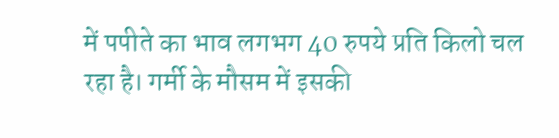में पपीते का भाव लगभग 40 रुपये प्रति किलो चल रहा है। गर्मी के मौसम में इसकी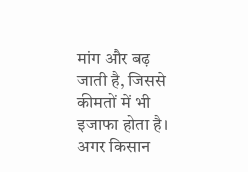मांग और बढ़ जाती है, जिससे कीमतों में भी इजाफा होता है। अगर किसान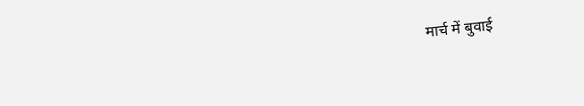मार्च में बुवाई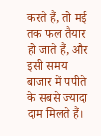करते हैं, तो मई तक फल तैयार हो जाते हैं, और इसी समय बाजार में पपीते के सबसे ज्यादा दाम मिलते हैं।